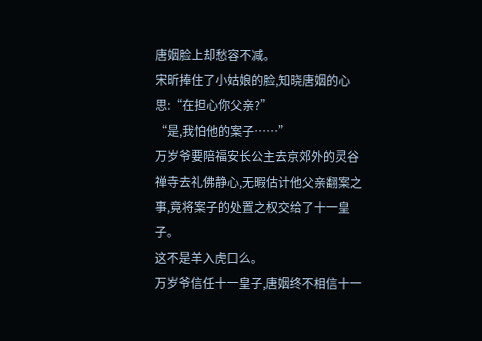唐姻脸上却愁容不减。
宋昕捧住了小姑娘的脸,知晓唐姻的心思:“在担心你父亲?”
“是,我怕他的案子……”
万岁爷要陪福安长公主去京郊外的灵谷禅寺去礼佛静心,无暇估计他父亲翻案之事,竟将案子的处置之权交给了十一皇子。
这不是羊入虎口么。
万岁爷信任十一皇子,唐姻终不相信十一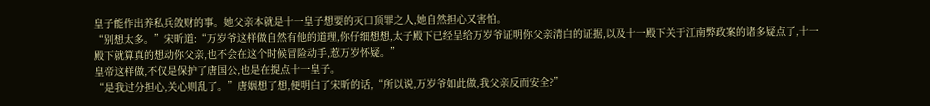皇子能作出养私兵敛财的事。她父亲本就是十一皇子想要的灭口顶罪之人,她自然担心又害怕。
“别想太多。”宋昕道:“万岁爷这样做自然有他的道理,你仔细想想,太子殿下已经呈给万岁爷证明你父亲清白的证据,以及十一殿下关于江南弊政案的诸多疑点了,十一殿下就算真的想动你父亲,也不会在这个时候冒险动手,惹万岁怀疑。”
皇帝这样做,不仅是保护了唐国公,也是在提点十一皇子。
“是我过分担心,关心则乱了。”唐姻想了想,便明白了宋昕的话,“所以说,万岁爷如此做,我父亲反而安全?”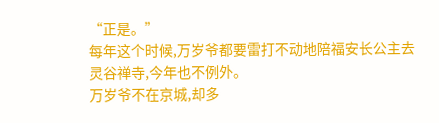“正是。”
每年这个时候,万岁爷都要雷打不动地陪福安长公主去灵谷禅寺,今年也不例外。
万岁爷不在京城,却多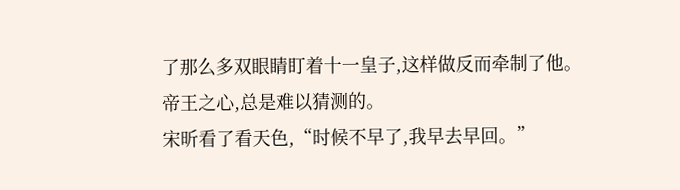了那么多双眼睛盯着十一皇子,这样做反而牵制了他。
帝王之心,总是难以猜测的。
宋昕看了看天色,“时候不早了,我早去早回。”